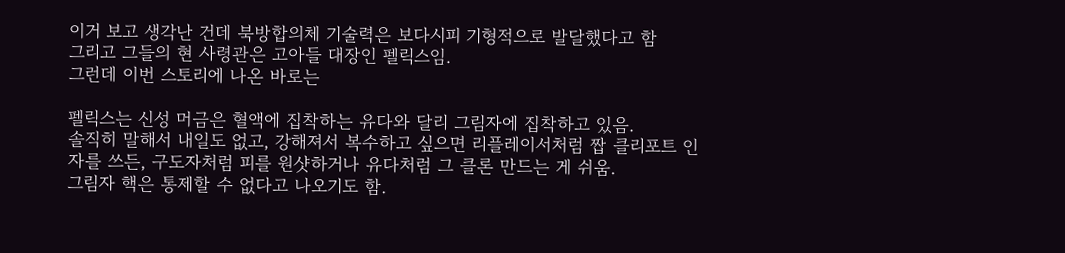이거 보고 생각난 건데 북방합의체 기술력은 보다시피 기형적으로 발달했다고 함
그리고 그들의 현 사령관은 고아들 대장인 펠릭스임.
그런데 이번 스토리에 나온 바로는

펠릭스는 신성 머금은 혈액에 집착하는 유다와 달리 그림자에 집착하고 있음.
솔직히 말해서 내일도 없고, 강해져서 복수하고 싶으면 리플레이서처럼 짭 클리포트 인자를 쓰든, 구도자처럼 피를 원샷하거나 유다처럼 그 클론 만드는 게 쉬움.
그림자 핵은 통제할 수 없다고 나오기도 함.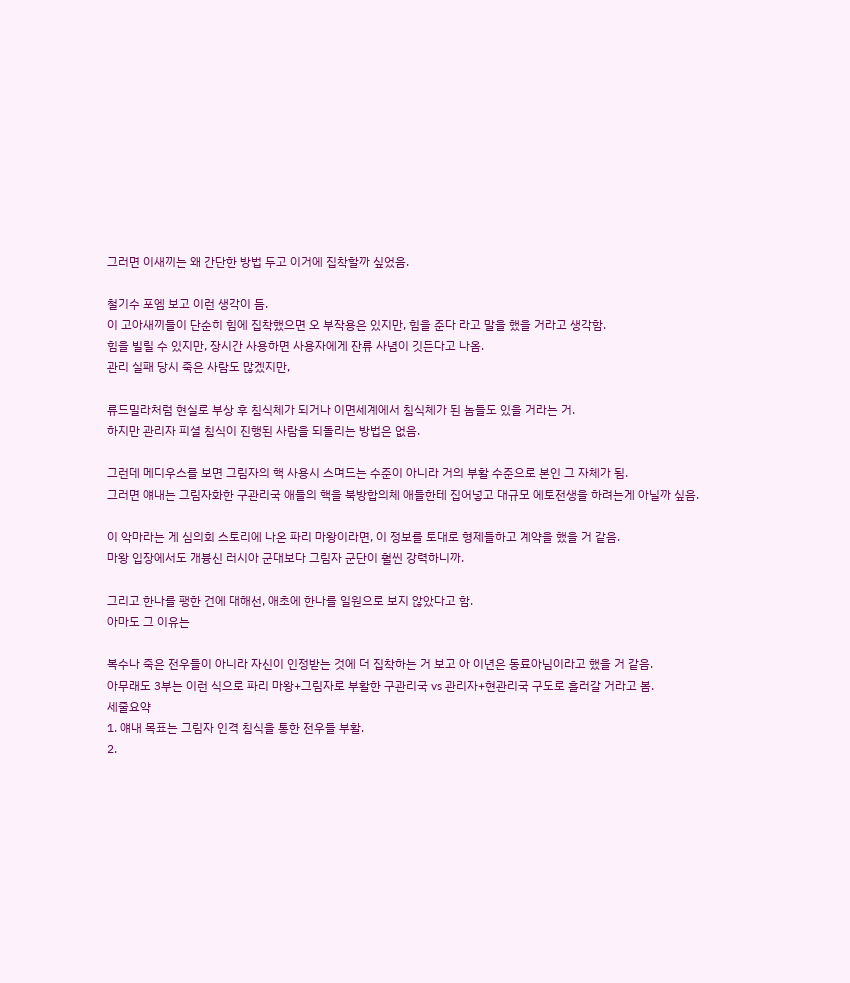그러면 이새끼는 왜 간단한 방법 두고 이거에 집착할까 싶었음.

철기수 포엠 보고 이런 생각이 듬.
이 고아새끼들이 단순히 힘에 집착했으면 오 부작용은 있지만, 힘을 준다 라고 말을 했을 거라고 생각함.
힘을 빌릴 수 있지만, 장시간 사용하면 사용자에게 잔류 사념이 깃든다고 나옴.
관리 실패 당시 죽은 사람도 많겠지만,

류드밀라처럼 현실로 부상 후 침식체가 되거나 이면세계에서 침식체가 된 놈들도 있을 거라는 거.
하지만 관리자 피셜 침식이 진행된 사람을 되돌리는 방법은 없음.

그런데 메디우스를 보면 그림자의 핵 사용시 스며드는 수준이 아니라 거의 부활 수준으로 본인 그 자체가 됨.
그러면 얘내는 그림자화한 구관리국 애들의 핵을 북방합의체 애들한테 집어넣고 대규모 에토전생을 하려는게 아닐까 싶음.

이 악마라는 게 심의회 스토리에 나온 파리 마왕이라면, 이 정보를 토대로 형제들하고 계약을 했을 거 같음.
마왕 입장에서도 개븅신 러시아 군대보다 그림자 군단이 훨씬 강력하니까.

그리고 한나를 팽한 건에 대해선, 애초에 한나를 일원으로 보지 않았다고 함.
아마도 그 이유는

복수나 죽은 전우들이 아니라 자신이 인정받는 것에 더 집착하는 거 보고 아 이년은 동료아님이라고 했을 거 같음.
아무래도 3부는 이런 식으로 파리 마왕+그림자로 부활한 구관리국 vs 관리자+현관리국 구도로 흘러갈 거라고 봄.
세줄요약
1. 얘내 목표는 그림자 인격 침식을 통한 전우들 부활.
2.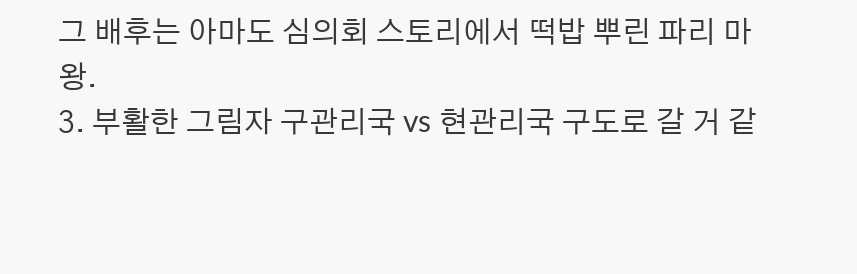그 배후는 아마도 심의회 스토리에서 떡밥 뿌린 파리 마왕.
3. 부활한 그림자 구관리국 vs 현관리국 구도로 갈 거 같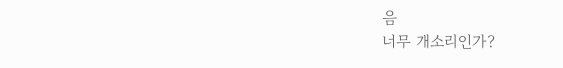음
너무 개소리인가?